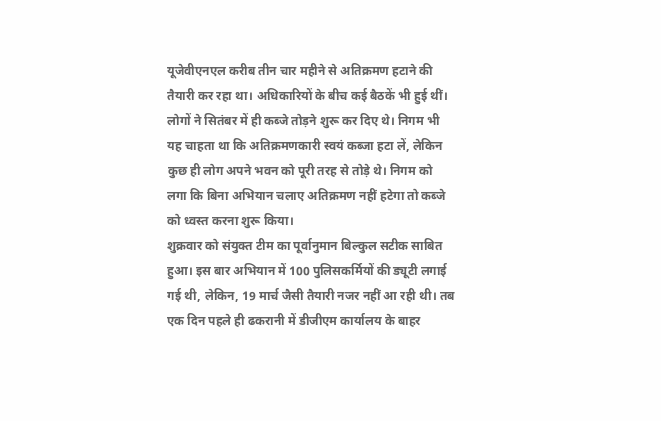यूजेवीएनएल करीब तीन चार महीने से अतिक्रमण हटाने की तैयारी कर रहा था। अधिकारियों के बीच कई बैठकें भी हुई थीं। लोगों ने सितंबर में ही कब्जे तोड़ने शुरू कर दिए थे। निगम भी यह चाहता था कि अतिक्रमणकारी स्वयं कब्जा हटा लें, लेकिन कुछ ही लोग अपने भवन को पूरी तरह से तोड़े थे। निगम को लगा कि बिना अभियान चलाए अतिक्रमण नहीं हटेगा तो कब्जे को ध्वस्त करना शुरू किया।
शुक्रवार को संयुक्त टीम का पूर्वानुमान बिल्कुल सटीक साबित हुआ। इस बार अभियान में 100 पुलिसकर्मियों की ड्यूटी लगाई गई थी, लेकिन, 19 मार्च जैसी तैयारी नजर नहीं आ रही थी। तब एक दिन पहले ही ढकरानी में डीजीएम कार्यालय के बाहर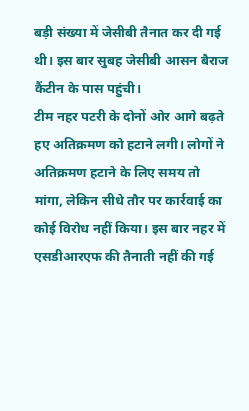बड़ी संख्या में जेसीबी तैनात कर दी गई थी। इस बार सुबह जेसीबी आसन बैराज कैंटीन के पास पहुंची।
टीम नहर पटरी के दोनों ओर आगे बढ़ते हए अतिक्रमण को हटाने लगी। लोगों ने अतिक्रमण हटाने के लिए समय तो मांगा, लेकिन सीधे तौर पर कार्रवाई का कोई विरोध नहीं किया। इस बार नहर में एसडीआरएफ की तैनाती नहीं की गई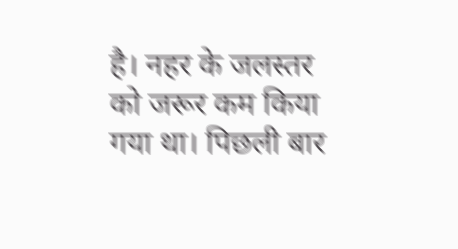है। नहर के जलस्तर को जरूर कम किया गया था। पिछली बार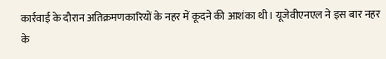कार्रवाई के दौरान अतिक्रमणकारियों के नहर में कूदने की आशंका थी। यूजेवीएनएल ने इस बार नहर के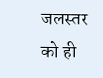जलस्तर को ही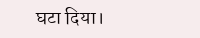घटा दिया।